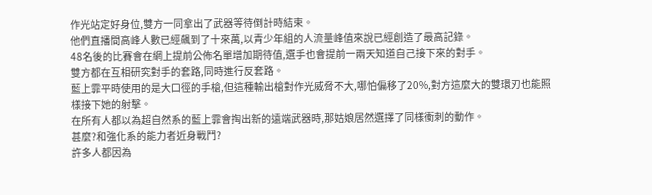作光站定好身位,雙方一同拿出了武器等待倒計時結束。
他們直播間高峰人數已經飆到了十來萬,以青少年組的人流量峰值來說已經創造了最高記錄。
48名後的比賽會在網上提前公佈名單增加期待值,選手也會提前一兩天知道自己接下來的對手。
雙方都在互相研究對手的套路,同時進行反套路。
藍上霏平時使用的是大口徑的手槍,但這種輸出槍對作光威脅不大,哪怕偏移了20%,對方這麼大的雙環刃也能照樣接下她的射擊。
在所有人都以為超自然系的藍上霏會掏出新的遠端武器時,那姑娘居然選擇了同樣衝刺的動作。
甚麼?和強化系的能力者近身戰鬥?
許多人都因為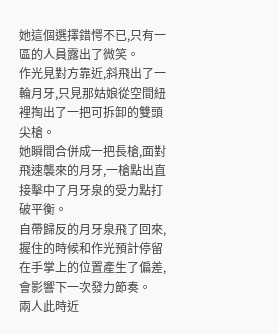她這個選擇錯愕不已,只有一區的人員露出了微笑。
作光見對方靠近,斜飛出了一輪月牙,只見那姑娘從空間紐裡掏出了一把可拆卸的雙頭尖槍。
她瞬間合併成一把長槍,面對飛速襲來的月牙,一槍點出直接擊中了月牙泉的受力點打破平衡。
自帶歸反的月牙泉飛了回來,握住的時候和作光預計停留在手掌上的位置產生了偏差,會影響下一次發力節奏。
兩人此時近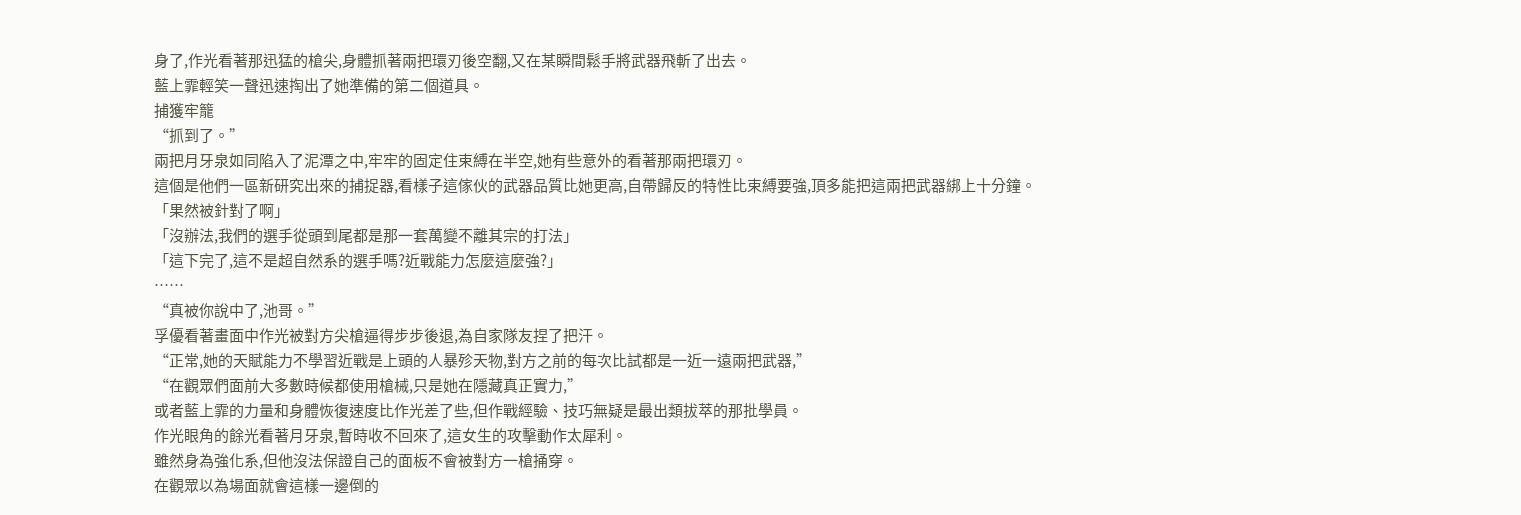身了,作光看著那迅猛的槍尖,身體抓著兩把環刃後空翻,又在某瞬間鬆手將武器飛斬了出去。
藍上霏輕笑一聲迅速掏出了她準備的第二個道具。
捕獲牢籠
“抓到了。”
兩把月牙泉如同陷入了泥潭之中,牢牢的固定住束縛在半空,她有些意外的看著那兩把環刃。
這個是他們一區新研究出來的捕捉器,看樣子這傢伙的武器品質比她更高,自帶歸反的特性比束縛要強,頂多能把這兩把武器綁上十分鐘。
「果然被針對了啊」
「沒辦法,我們的選手從頭到尾都是那一套萬變不離其宗的打法」
「這下完了,這不是超自然系的選手嗎?近戰能力怎麼這麼強?」
……
“真被你說中了,池哥。”
孚優看著畫面中作光被對方尖槍逼得步步後退,為自家隊友捏了把汗。
“正常,她的天賦能力不學習近戰是上頭的人暴殄天物,對方之前的每次比試都是一近一遠兩把武器,”
“在觀眾們面前大多數時候都使用槍械,只是她在隱藏真正實力,”
或者藍上霏的力量和身體恢復速度比作光差了些,但作戰經驗、技巧無疑是最出類拔萃的那批學員。
作光眼角的餘光看著月牙泉,暫時收不回來了,這女生的攻擊動作太犀利。
雖然身為強化系,但他沒法保證自己的面板不會被對方一槍捅穿。
在觀眾以為場面就會這樣一邊倒的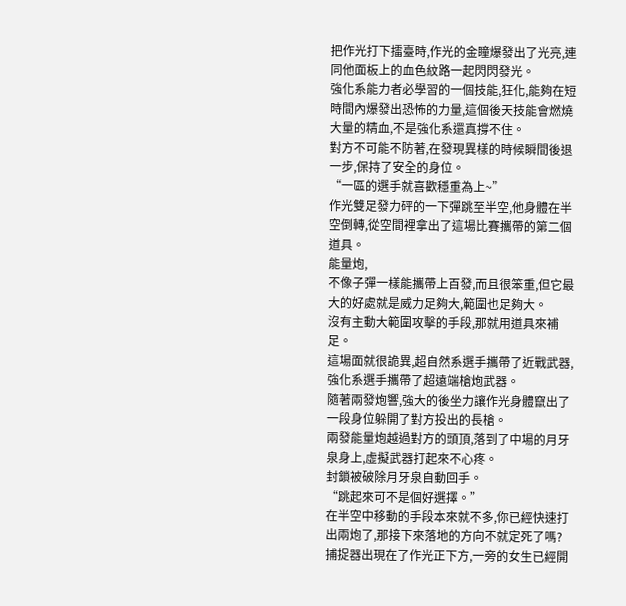把作光打下擂臺時,作光的金瞳爆發出了光亮,連同他面板上的血色紋路一起閃閃發光。
強化系能力者必學習的一個技能,狂化,能夠在短時間內爆發出恐怖的力量,這個後天技能會燃燒大量的精血,不是強化系還真撐不住。
對方不可能不防著,在發現異樣的時候瞬間後退一步,保持了安全的身位。
“一區的選手就喜歡穩重為上~”
作光雙足發力砰的一下彈跳至半空,他身體在半空倒轉,從空間裡拿出了這場比賽攜帶的第二個道具。
能量炮,
不像子彈一樣能攜帶上百發,而且很笨重,但它最大的好處就是威力足夠大,範圍也足夠大。
沒有主動大範圍攻擊的手段,那就用道具來補足。
這場面就很詭異,超自然系選手攜帶了近戰武器,強化系選手攜帶了超遠端槍炮武器。
隨著兩發炮響,強大的後坐力讓作光身體竄出了一段身位躲開了對方投出的長槍。
兩發能量炮越過對方的頭頂,落到了中場的月牙泉身上,虛擬武器打起來不心疼。
封鎖被破除月牙泉自動回手。
“跳起來可不是個好選擇。”
在半空中移動的手段本來就不多,你已經快速打出兩炮了,那接下來落地的方向不就定死了嗎?
捕捉器出現在了作光正下方,一旁的女生已經開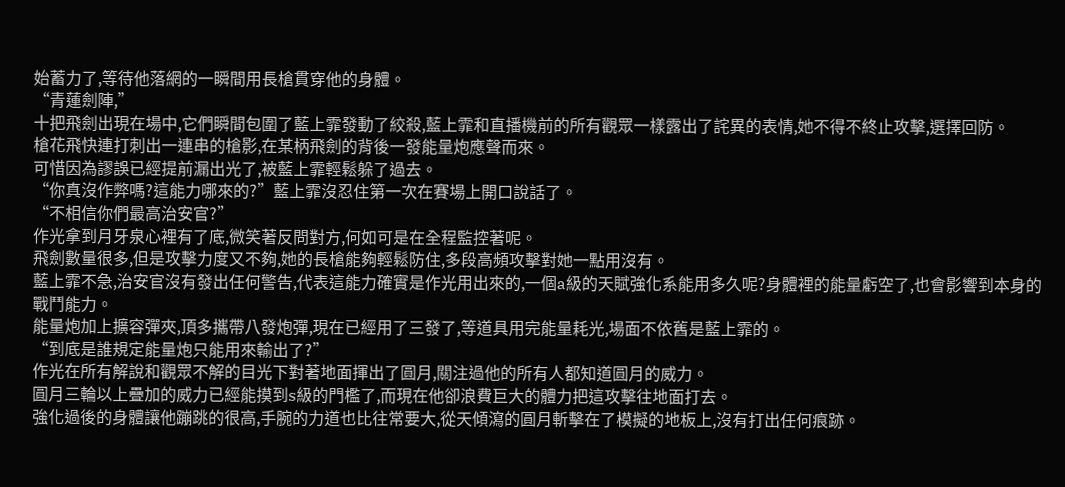始蓄力了,等待他落網的一瞬間用長槍貫穿他的身體。
“青蓮劍陣,”
十把飛劍出現在場中,它們瞬間包圍了藍上霏發動了絞殺,藍上霏和直播機前的所有觀眾一樣露出了詫異的表情,她不得不終止攻擊,選擇回防。
槍花飛快連打刺出一連串的槍影,在某柄飛劍的背後一發能量炮應聲而來。
可惜因為謬誤已經提前漏出光了,被藍上霏輕鬆躲了過去。
“你真沒作弊嗎?這能力哪來的?”藍上霏沒忍住第一次在賽場上開口說話了。
“不相信你們最高治安官?”
作光拿到月牙泉心裡有了底,微笑著反問對方,何如可是在全程監控著呢。
飛劍數量很多,但是攻擊力度又不夠,她的長槍能夠輕鬆防住,多段高頻攻擊對她一點用沒有。
藍上霏不急,治安官沒有發出任何警告,代表這能力確實是作光用出來的,一個a級的天賦強化系能用多久呢?身體裡的能量虧空了,也會影響到本身的戰鬥能力。
能量炮加上擴容彈夾,頂多攜帶八發炮彈,現在已經用了三發了,等道具用完能量耗光,場面不依舊是藍上霏的。
“到底是誰規定能量炮只能用來輸出了?”
作光在所有解說和觀眾不解的目光下對著地面揮出了圓月,關注過他的所有人都知道圓月的威力。
圓月三輪以上疊加的威力已經能摸到s級的門檻了,而現在他卻浪費巨大的體力把這攻擊往地面打去。
強化過後的身體讓他蹦跳的很高,手腕的力道也比往常要大,從天傾瀉的圓月斬擊在了模擬的地板上,沒有打出任何痕跡。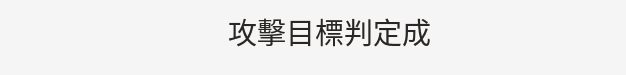攻擊目標判定成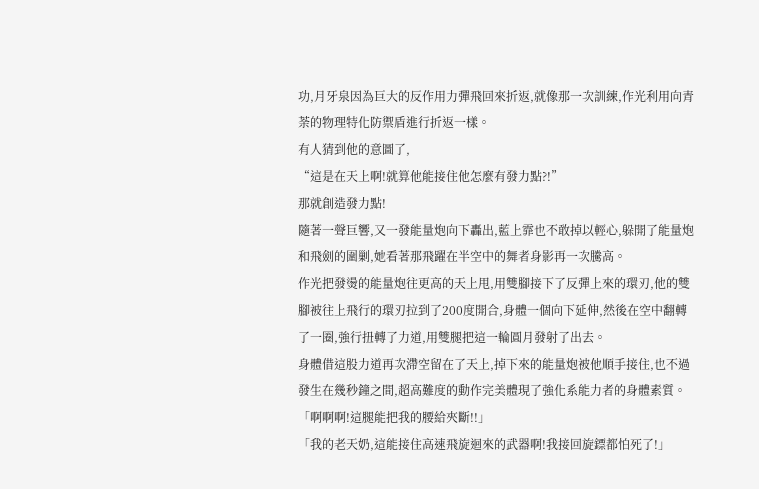功,月牙泉因為巨大的反作用力彈飛回來折返,就像那一次訓練,作光利用向青荼的物理特化防禦盾進行折返一樣。
有人猜到他的意圖了,
“這是在天上啊!就算他能接住他怎麼有發力點?!”
那就創造發力點!
隨著一聲巨響,又一發能量炮向下轟出,藍上霏也不敢掉以輕心,躲開了能量炮和飛劍的圍剿,她看著那飛躍在半空中的舞者身影再一次騰高。
作光把發燙的能量炮往更高的天上甩,用雙腳接下了反彈上來的環刃,他的雙腳被往上飛行的環刃拉到了200度開合,身體一個向下延伸,然後在空中翻轉了一圈,強行扭轉了力道,用雙腿把這一輪圓月發射了出去。
身體借這股力道再次滯空留在了天上,掉下來的能量炮被他順手接住,也不過發生在幾秒鐘之間,超高難度的動作完美體現了強化系能力者的身體素質。
「啊啊啊!這腿能把我的腰給夾斷!!」
「我的老天奶,這能接住高速飛旋迴來的武器啊!我接回旋鏢都怕死了!」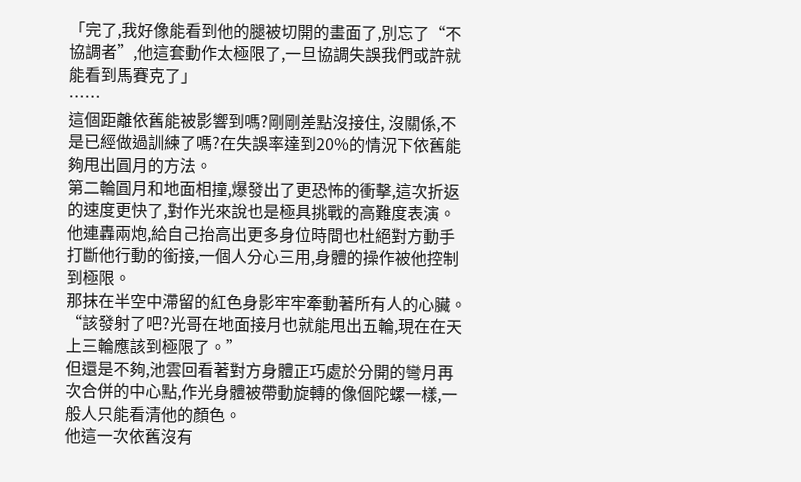「完了,我好像能看到他的腿被切開的畫面了,別忘了“不協調者”,他這套動作太極限了,一旦協調失誤我們或許就能看到馬賽克了」
……
這個距離依舊能被影響到嗎?剛剛差點沒接住, 沒關係,不是已經做過訓練了嗎?在失誤率達到20%的情況下依舊能夠甩出圓月的方法。
第二輪圓月和地面相撞,爆發出了更恐怖的衝擊,這次折返的速度更快了,對作光來說也是極具挑戰的高難度表演。
他連轟兩炮,給自己抬高出更多身位時間也杜絕對方動手打斷他行動的銜接,一個人分心三用,身體的操作被他控制到極限。
那抹在半空中滯留的紅色身影牢牢牽動著所有人的心臟。
“該發射了吧?光哥在地面接月也就能甩出五輪,現在在天上三輪應該到極限了。”
但還是不夠,池雲回看著對方身體正巧處於分開的彎月再次合併的中心點,作光身體被帶動旋轉的像個陀螺一樣,一般人只能看清他的顏色。
他這一次依舊沒有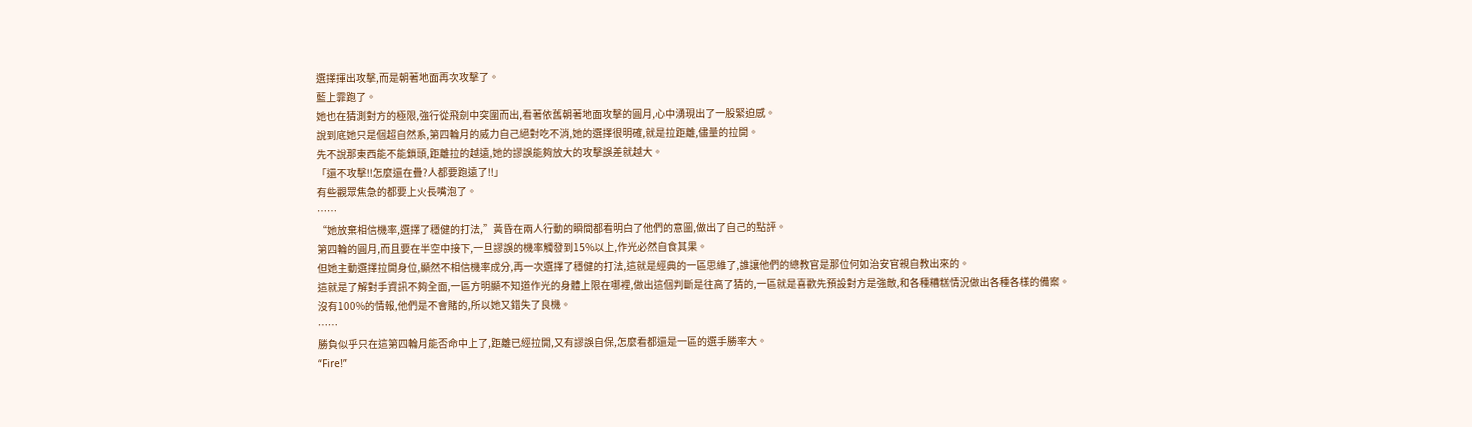選擇揮出攻擊,而是朝著地面再次攻擊了。
藍上霏跑了。
她也在猜測對方的極限,強行從飛劍中突圍而出,看著依舊朝著地面攻擊的圓月,心中湧現出了一股緊迫感。
說到底她只是個超自然系,第四輪月的威力自己絕對吃不消,她的選擇很明確,就是拉距離,儘量的拉開。
先不說那東西能不能鎖頭,距離拉的越遠,她的謬誤能夠放大的攻擊誤差就越大。
「還不攻擊!!怎麼還在疊?人都要跑遠了!!」
有些觀眾焦急的都要上火長嘴泡了。
……
“她放棄相信機率,選擇了穩健的打法,”黃昏在兩人行動的瞬間都看明白了他們的意圖,做出了自己的點評。
第四輪的圓月,而且要在半空中接下,一旦謬誤的機率觸發到15%以上,作光必然自食其果。
但她主動選擇拉開身位,顯然不相信機率成分,再一次選擇了穩健的打法,這就是經典的一區思維了,誰讓他們的總教官是那位何如治安官親自教出來的。
這就是了解對手資訊不夠全面,一區方明顯不知道作光的身體上限在哪裡,做出這個判斷是往高了猜的,一區就是喜歡先預設對方是強敵,和各種糟糕情況做出各種各樣的備案。
沒有100%的情報,他們是不會賭的,所以她又錯失了良機。
……
勝負似乎只在這第四輪月能否命中上了,距離已經拉開,又有謬誤自保,怎麼看都還是一區的選手勝率大。
“Fire!”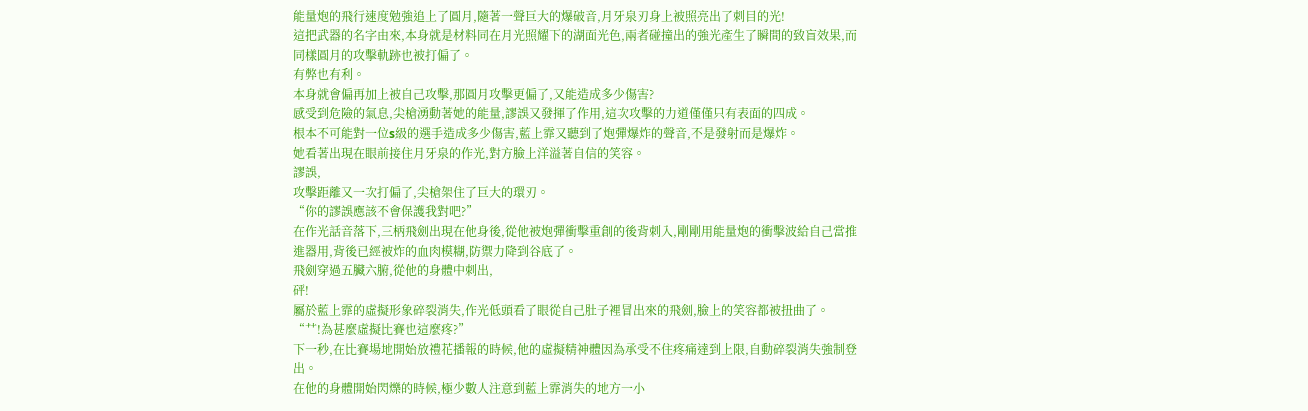能量炮的飛行速度勉強追上了圓月,隨著一聲巨大的爆破音,月牙泉刃身上被照亮出了刺目的光!
這把武器的名字由來,本身就是材料同在月光照耀下的湖面光色,兩者碰撞出的強光產生了瞬間的致盲效果,而同樣圓月的攻擊軌跡也被打偏了。
有弊也有利。
本身就會偏再加上被自己攻擊,那圓月攻擊更偏了,又能造成多少傷害?
感受到危險的氣息,尖槍湧動著她的能量,謬誤又發揮了作用,這次攻擊的力道僅僅只有表面的四成。
根本不可能對一位s級的選手造成多少傷害,藍上霏又聽到了炮彈爆炸的聲音,不是發射而是爆炸。
她看著出現在眼前接住月牙泉的作光,對方臉上洋溢著自信的笑容。
謬誤,
攻擊距離又一次打偏了,尖槍架住了巨大的環刃。
“你的謬誤應該不會保護我對吧?”
在作光話音落下,三柄飛劍出現在他身後,從他被炮彈衝擊重創的後背刺入,剛剛用能量炮的衝擊波給自己當推進器用,背後已經被炸的血肉模糊,防禦力降到谷底了。
飛劍穿過五臟六腑,從他的身體中刺出,
砰!
屬於藍上霏的虛擬形象碎裂消失,作光低頭看了眼從自己肚子裡冒出來的飛劍,臉上的笑容都被扭曲了。
“艹!為甚麼虛擬比賽也這麼疼?”
下一秒,在比賽場地開始放禮花播報的時候,他的虛擬精神體因為承受不住疼痛達到上限,自動碎裂消失強制登出。
在他的身體開始閃爍的時候,極少數人注意到藍上霏消失的地方一小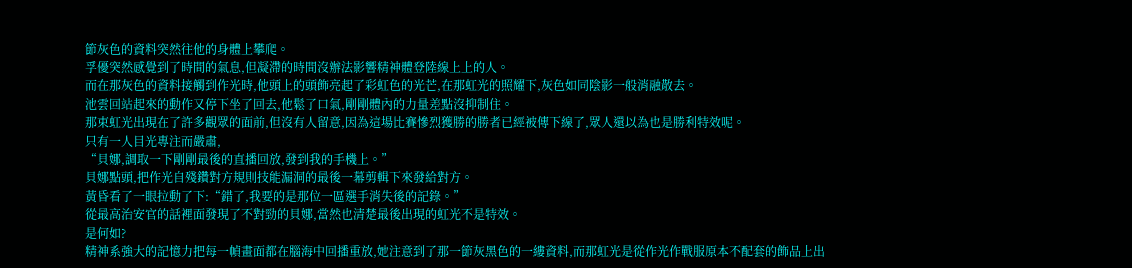節灰色的資料突然往他的身體上攀爬。
孚優突然感覺到了時間的氣息,但凝滯的時間沒辦法影響精神體登陸線上上的人。
而在那灰色的資料接觸到作光時,他頭上的頭飾亮起了彩虹色的光芒,在那虹光的照耀下,灰色如同陰影一般消融散去。
池雲回站起來的動作又停下坐了回去,他鬆了口氣,剛剛體內的力量差點沒抑制住。
那束虹光出現在了許多觀眾的面前,但沒有人留意,因為這場比賽慘烈獲勝的勝者已經被傳下線了,眾人還以為也是勝利特效呢。
只有一人目光專注而嚴肅,
“貝娜,調取一下剛剛最後的直播回放,發到我的手機上。”
貝娜點頭,把作光自殘鑽對方規則技能漏洞的最後一幕剪輯下來發給對方。
黃昏看了一眼拉動了下:“錯了,我要的是那位一區選手消失後的記錄。”
從最高治安官的話裡面發現了不對勁的貝娜,當然也清楚最後出現的虹光不是特效。
是何如?
精神系強大的記憶力把每一幀畫面都在腦海中回播重放,她注意到了那一節灰黑色的一縷資料,而那虹光是從作光作戰服原本不配套的飾品上出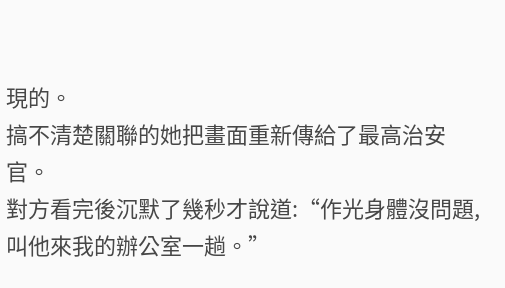現的。
搞不清楚關聯的她把畫面重新傳給了最高治安官。
對方看完後沉默了幾秒才說道:“作光身體沒問題,叫他來我的辦公室一趟。”